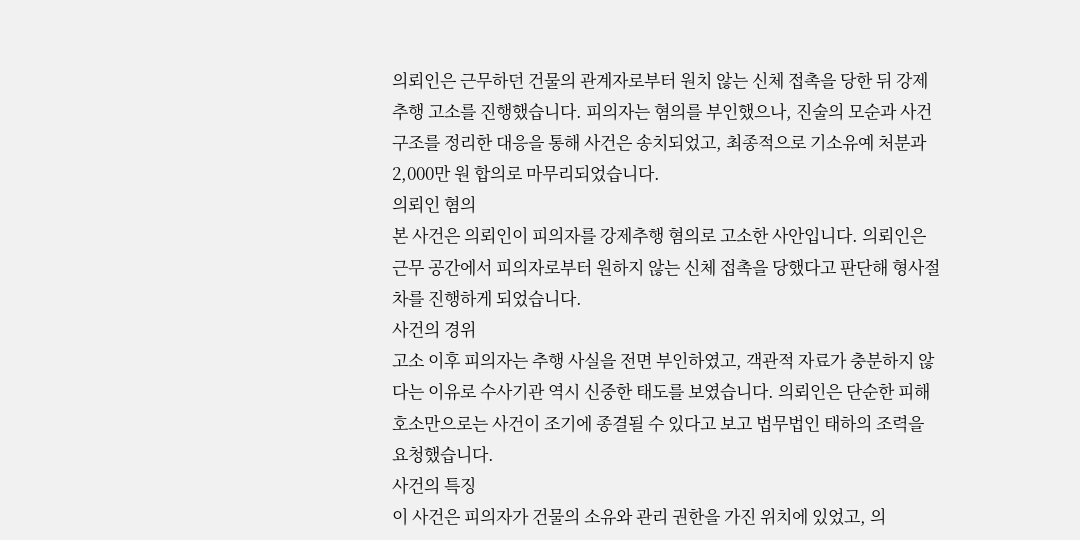의뢰인은 근무하던 건물의 관계자로부터 원치 않는 신체 접촉을 당한 뒤 강제추행 고소를 진행했습니다. 피의자는 혐의를 부인했으나, 진술의 모순과 사건 구조를 정리한 대응을 통해 사건은 송치되었고, 최종적으로 기소유예 처분과 2,000만 원 합의로 마무리되었습니다.
의뢰인 혐의
본 사건은 의뢰인이 피의자를 강제추행 혐의로 고소한 사안입니다. 의뢰인은 근무 공간에서 피의자로부터 원하지 않는 신체 접촉을 당했다고 판단해 형사절차를 진행하게 되었습니다.
사건의 경위
고소 이후 피의자는 추행 사실을 전면 부인하였고, 객관적 자료가 충분하지 않다는 이유로 수사기관 역시 신중한 태도를 보였습니다. 의뢰인은 단순한 피해 호소만으로는 사건이 조기에 종결될 수 있다고 보고 법무법인 태하의 조력을 요청했습니다.
사건의 특징
이 사건은 피의자가 건물의 소유와 관리 권한을 가진 위치에 있었고, 의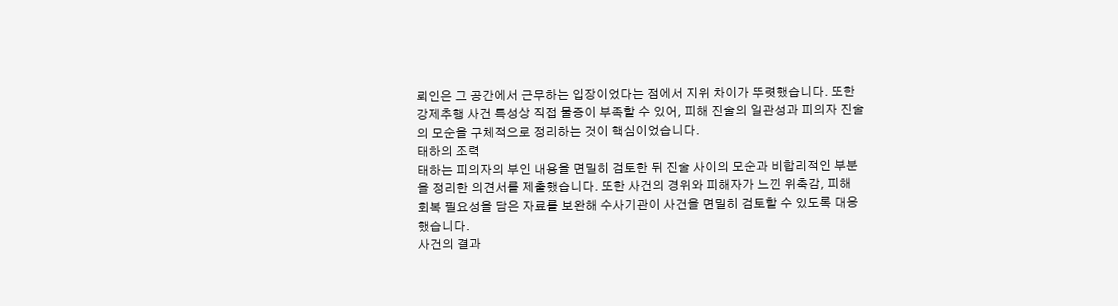뢰인은 그 공간에서 근무하는 입장이었다는 점에서 지위 차이가 뚜렷했습니다. 또한 강제추행 사건 특성상 직접 물증이 부족할 수 있어, 피해 진술의 일관성과 피의자 진술의 모순을 구체적으로 정리하는 것이 핵심이었습니다.
태하의 조력
태하는 피의자의 부인 내용을 면밀히 검토한 뒤 진술 사이의 모순과 비합리적인 부분을 정리한 의견서를 제출했습니다. 또한 사건의 경위와 피해자가 느낀 위축감, 피해 회복 필요성을 담은 자료를 보완해 수사기관이 사건을 면밀히 검토할 수 있도록 대응했습니다.
사건의 결과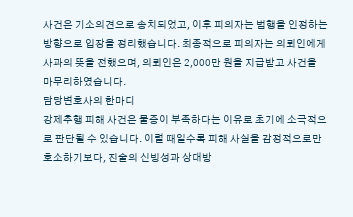사건은 기소의견으로 송치되었고, 이후 피의자는 범행을 인정하는 방향으로 입장을 정리했습니다. 최종적으로 피의자는 의뢰인에게 사과의 뜻을 전했으며, 의뢰인은 2,000만 원을 지급받고 사건을 마무리하였습니다.
담당변호사의 한마디
강제추행 피해 사건은 물증이 부족하다는 이유로 초기에 소극적으로 판단될 수 있습니다. 이럴 때일수록 피해 사실을 감정적으로만 호소하기보다, 진술의 신빙성과 상대방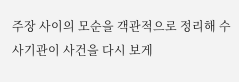주장 사이의 모순을 객관적으로 정리해 수사기관이 사건을 다시 보게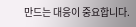만드는 대응이 중요합니다.